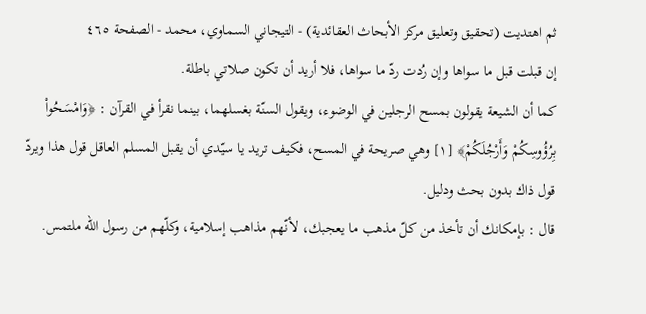ثم اهتديت (تحقيق وتعليق مركز الأبحاث العقائدية) - التيجاني السماوي، محمد - الصفحة ٤٦٥
إن قبلت قبل ما سواها وإن رُدت ردّ ما سواها، فلا أريد أن تكون صلاتي باطلة.
كما أن الشيعة يقولون بمسح الرجلين في الوضوء، ويقول السنّة بغسلهما، بينما نقرأ في القرآن : ﴿وَامْسَحُواْ بِرُؤُوسِكُمْ وَأَرْجُلَكُمْ﴾ [١] وهي صريحة في المسح، فكيف تريد يا سيّدي أن يقبل المسلم العاقل قول هذا ويردّ قول ذاك بدون بحث ودليل.
قال : بإمكانك أن تأخذ من كلّ مذهب ما يعجبك، لأنّهم مذاهب إسلامية، وكلّهم من رسول الله ملتمس.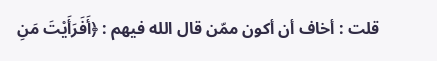قلت : أخاف أن أكون ممّن قال الله فيهم : ﴿أَفَرَأَيْتَ مَنِ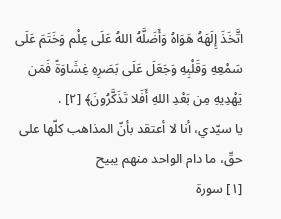اتَّخَذَ إِلَهَهُ هَوَاهُ وَأَضَلَّهُ اللهُ عَلَى عِلْم وَخَتَمَ عَلَى سَمْعِهِ وَقَلْبِهِ وَجَعَلَ عَلَى بَصَرِهِ غِشَاوَةً فَمَن يَهْدِيهِ مِن بَعْدِ اللهِ أَفَلا تَذَكَّرُونَ﴾ [٢] .
يا سيّدي، أنا لا أعتقد بأنّ المذاهب كلّها على حقّ، ما دام الواحد منهم يبيح
[١] سورة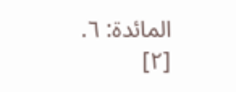المائدة: ٦.
[٢]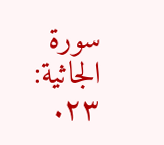سورة الجاثية: ٢٣.